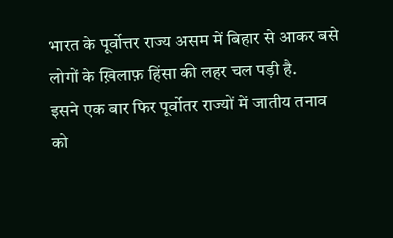भारत के पूर्वोत्तर राज्य असम में बिहार से आकर बसे लोगों के ख़िलाफ़ हिंसा की लहर चल पड़ी है.
इसने एक बार फिर पूर्वोतर राज्यों में जातीय तनाव को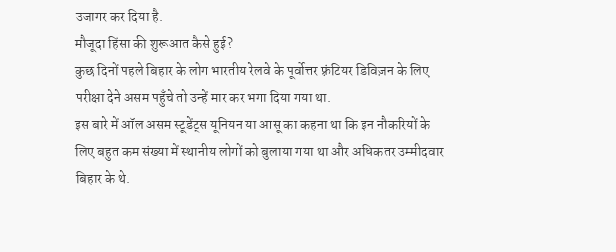उजागर कर दिया है.
मौजूदा हिंसा की शुरूआत कैसे हुई?
कुछ दिनों पहले बिहार के लोग भारतीय रेलवे के पूर्वोत्तर फ़्रंटियर डिविज़न के लिए परीक्षा देने असम पहुँचे तो उन्हें मार कर भगा दिया गया था.
इस बारे में ऑल असम स्टूडेंट्स यूनियन या आसू का कहना था कि इन नौकरियों के लिए बहुत कम संख्या में स्थानीय लोगों को बुलाया गया था और अधिकतर उम्मीदवार बिहार के थे.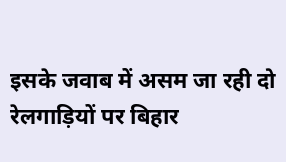इसके जवाब में असम जा रही दो रेलगाड़ियों पर बिहार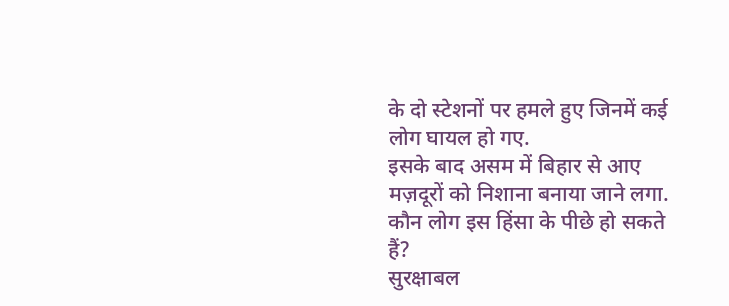के दो स्टेशनों पर हमले हुए जिनमें कई लोग घायल हो गए.
इसके बाद असम में बिहार से आए मज़दूरों को निशाना बनाया जाने लगा.
कौन लोग इस हिंसा के पीछे हो सकते हैं?
सुरक्षाबल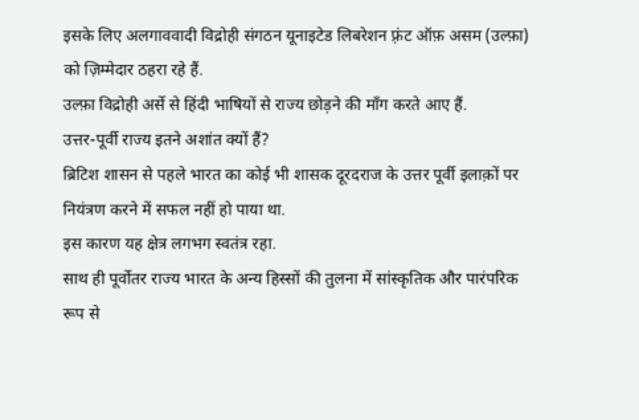इसके लिए अलगाववादी विद्रोही संगठन यूनाइटेड लिबरेशन फ़्रंट ऑफ़ असम (उल्फ़ा) को ज़िम्मेदार ठहरा रहे हैं.
उल्फ़ा विद्रोही अर्से से हिंदी भाषियों से राज्य छोड़ने की माँग करते आए हैं.
उत्तर-पूर्वी राज्य इतने अशांत क्यों हैं?
ब्रिटिश शासन से पहले भारत का कोई भी शासक दूरदराज के उत्तर पूर्वी इलाक़ों पर नियंत्रण करने में सफल नहीं हो पाया था.
इस कारण यह क्षेत्र लगभग स्वतंत्र रहा.
साथ ही पूर्वोतर राज्य भारत के अन्य हिस्सों की तुलना में सांस्कृतिक और पारंपरिक रूप से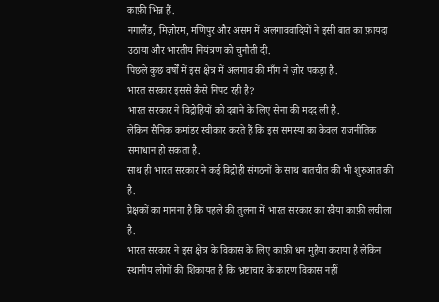काफ़ी भिन्न हैं.
नगालैंड, मिज़ोरम, मणिपुर और असम में अलगाववादियों ने इसी बात का फ़ायदा उठाया और भारतीय नियंत्रण को चुनौती दी.
पिछले कुछ वर्षों में इस क्षेत्र में अलगाव की माँग ने ज़ोर पकड़ा है.
भारत सरकार इससे कैसे निपट रही है?
भारत सरकार ने विद्रोहियों को दबाने के लिए सेना की मदद ली है.
लेकिन सैनिक कमांडर स्वीकार करते हैं कि इस समस्या का केवल राजनीतिक समाधान हो सकता है.
साथ ही भारत सरकार ने कई विद्रोही संगठनों के साथ बातचीत की भी शुरुआत की है.
प्रेक्षकों का मानना है कि पहले की तुलना में भारत सरकार का रवैया काफ़ी लचीला है.
भारत सरकार ने इस क्षेत्र के विकास के लिए काफ़ी धन मुहैया कराया है लेकिन स्थानीय लोगों की शिकायत है कि भ्रष्टाचार के कारण विकास नहीं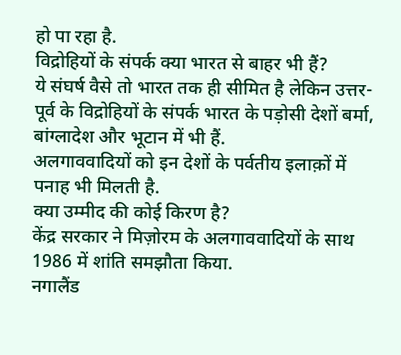हो पा रहा है.
विद्रोहियों के संपर्क क्या भारत से बाहर भी हैं?
ये संघर्ष वैसे तो भारत तक ही सीमित है लेकिन उत्तर-पूर्व के विद्रोहियों के संपर्क भारत के पड़ोसी देशों बर्मा, बांग्लादेश और भूटान में भी हैं.
अलगाववादियों को इन देशों के पर्वतीय इलाक़ों में पनाह भी मिलती है.
क्या उम्मीद की कोई किरण है?
केंद्र सरकार ने मिज़ोरम के अलगाववादियों के साथ 1986 में शांति समझौता किया.
नगालैंड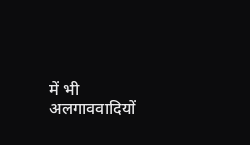में भी अलगाववादियों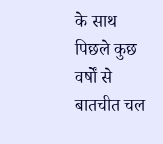के साथ पिछले कुछ वर्षों से बातचीत चल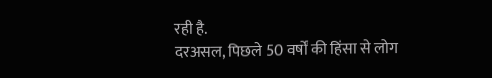रही है.
दरअसल, पिछले 50 वर्षों की हिंसा से लोग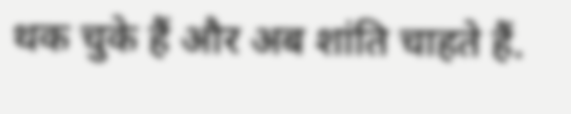थक चुके हैं और अब शांति चाहते हैं.